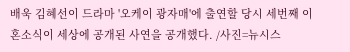배욱 김혜선이 드라마 '오케이 광자매'에 출연할 당시 세번째 이혼소식이 세상에 공개된 사연을 공개했다. /사진=뉴시스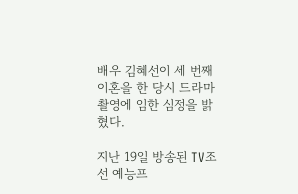배우 김혜선이 세 번째 이혼을 한 당시 드라마 촬영에 임한 심정을 밝혔다.

지난 19일 방송된 TV조선 예능프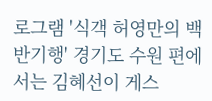로그램 '식객 허영만의 백반기행' 경기도 수원 편에서는 김혜선이 게스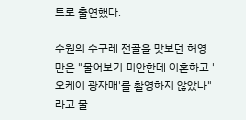트로 출연했다.

수원의 수구레 전골을 맛보던 허영만은 "물어보기 미안한데 이혼하고 '오케이 광자매'를 촬영하지 않았나"라고 물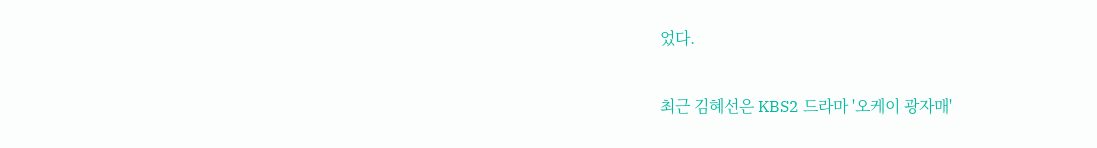었다.

최근 김혜선은 KBS2 드라마 '오케이 광자매'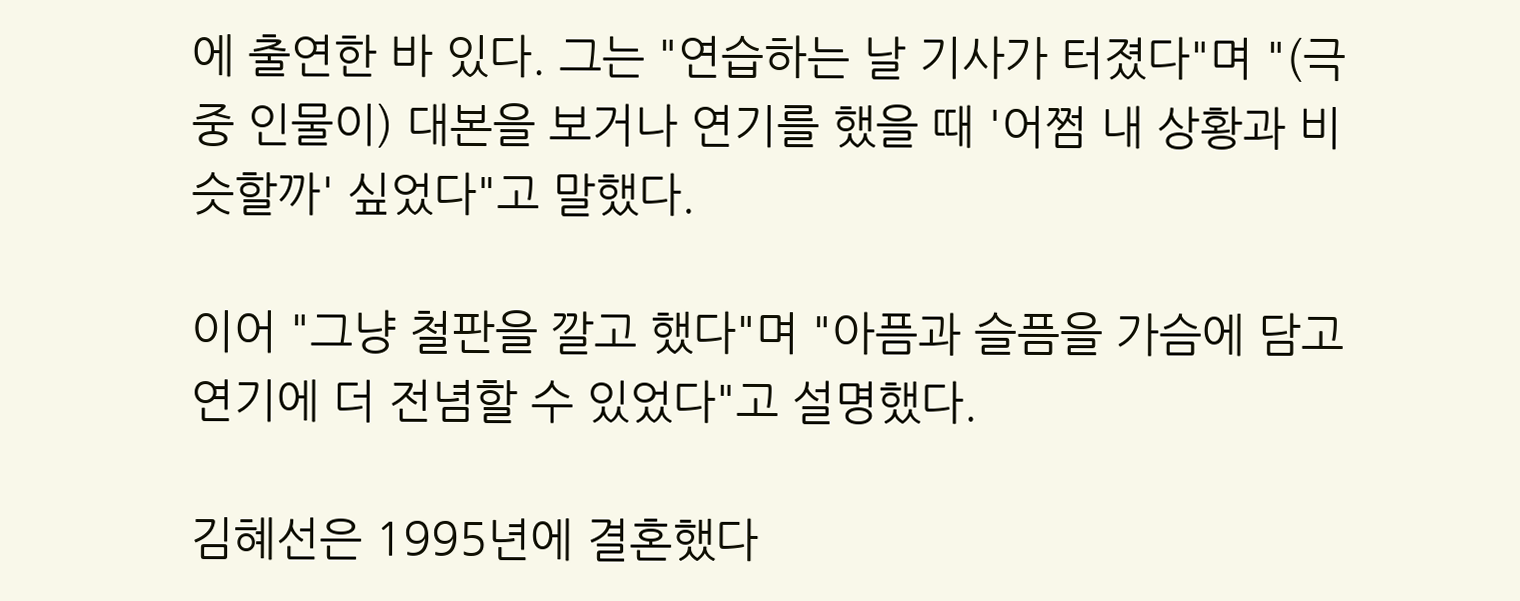에 출연한 바 있다. 그는 "연습하는 날 기사가 터졌다"며 "(극중 인물이) 대본을 보거나 연기를 했을 때 '어쩜 내 상황과 비슷할까' 싶었다"고 말했다.

이어 "그냥 철판을 깔고 했다"며 "아픔과 슬픔을 가슴에 담고 연기에 더 전념할 수 있었다"고 설명했다.

김혜선은 1995년에 결혼했다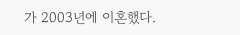가 2003년에 이혼했다.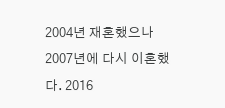2004년 재혼했으나 2007년에 다시 이혼했다. 2016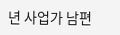년 사업가 남편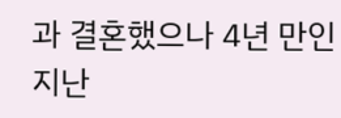과 결혼했으나 4년 만인 지난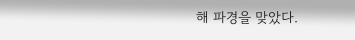해 파경을 맞았다.